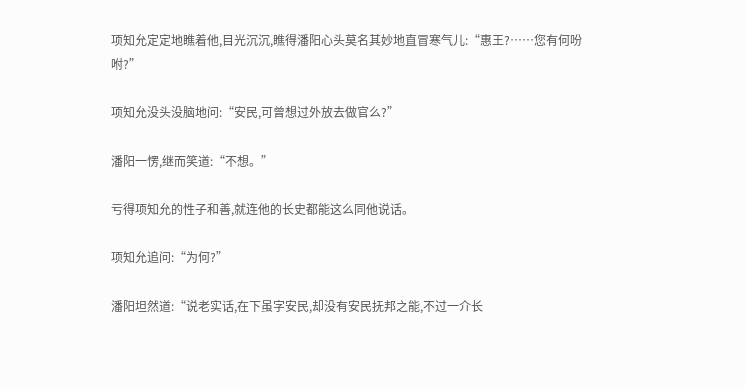项知允定定地瞧着他,目光沉沉,瞧得潘阳心头莫名其妙地直冒寒气儿:“惠王?……您有何吩咐?”

项知允没头没脑地问:“安民,可曾想过外放去做官么?”

潘阳一愣,继而笑道:“不想。”

亏得项知允的性子和善,就连他的长史都能这么同他说话。

项知允追问:“为何?”

潘阳坦然道:“说老实话,在下虽字安民,却没有安民抚邦之能,不过一介长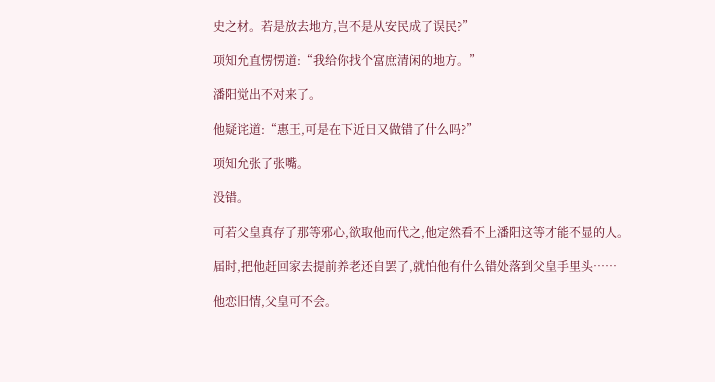史之材。若是放去地方,岂不是从安民成了误民?”

项知允直愣愣道:“我给你找个富庶清闲的地方。”

潘阳觉出不对来了。

他疑诧道:“惠王,可是在下近日又做错了什么吗?”

项知允张了张嘴。

没错。

可若父皇真存了那等邪心,欲取他而代之,他定然看不上潘阳这等才能不显的人。

届时,把他赶回家去提前养老还自罢了,就怕他有什么错处落到父皇手里头……

他恋旧情,父皇可不会。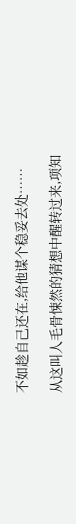不如趁自己还在,给他谋个稳妥去处……

从这叫人毛骨悚然的猜想中醒转过来,项知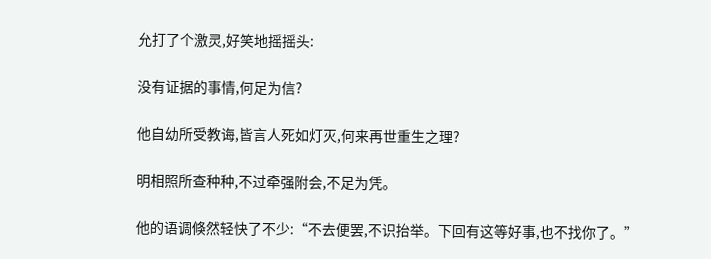允打了个激灵,好笑地摇摇头:

没有证据的事情,何足为信?

他自幼所受教诲,皆言人死如灯灭,何来再世重生之理?

明相照所查种种,不过牵强附会,不足为凭。

他的语调倏然轻快了不少:“不去便罢,不识抬举。下回有这等好事,也不找你了。”